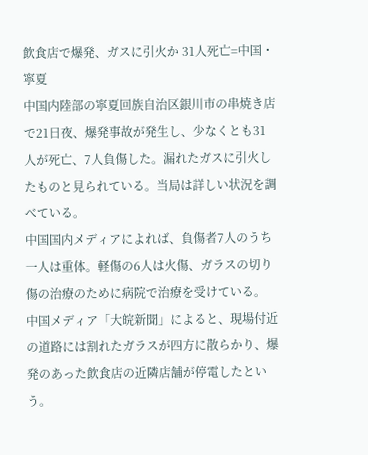飲食店で爆発、ガスに引火か 31人死亡=中国・寧夏
中国内陸部の寧夏回族自治区銀川市の串焼き店で21日夜、爆発事故が発生し、少なくとも31人が死亡、7人負傷した。漏れたガスに引火したものと見られている。当局は詳しい状況を調べている。
中国国内メディアによれば、負傷者7人のうち一人は重体。軽傷の6人は火傷、ガラスの切り傷の治療のために病院で治療を受けている。
中国メディア「大皖新聞」によると、現場付近の道路には割れたガラスが四方に散らかり、爆発のあった飲食店の近隣店舗が停電したという。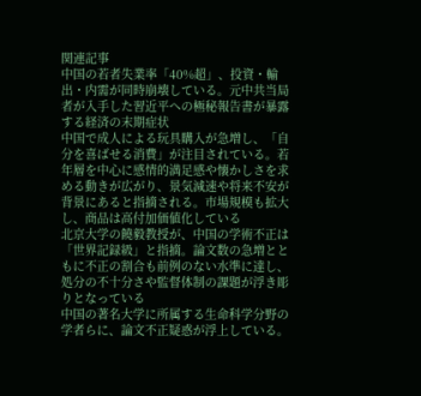関連記事
中国の若者失業率「40%超」、投資・輸出・内需が同時崩壊している。元中共当局者が入手した習近平への極秘報告書が暴露する経済の末期症状
中国で成人による玩具購入が急増し、「自分を喜ばせる消費」が注目されている。若年層を中心に感情的満足感や懐かしさを求める動きが広がり、景気減速や将来不安が背景にあると指摘される。市場規模も拡大し、商品は高付加価値化している
北京大学の饒毅教授が、中国の学術不正は「世界記録級」と指摘。論文数の急増とともに不正の割合も前例のない水準に達し、処分の不十分さや監督体制の課題が浮き彫りとなっている
中国の著名大学に所属する生命科学分野の学者らに、論文不正疑惑が浮上している。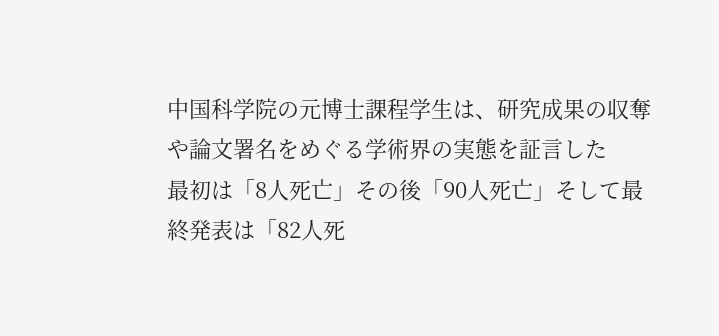中国科学院の元博士課程学生は、研究成果の収奪や論文署名をめぐる学術界の実態を証言した
最初は「8人死亡」その後「90人死亡」そして最終発表は「82人死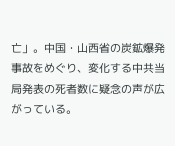亡」。中国・山西省の炭鉱爆発事故をめぐり、変化する中共当局発表の死者数に疑念の声が広がっている。